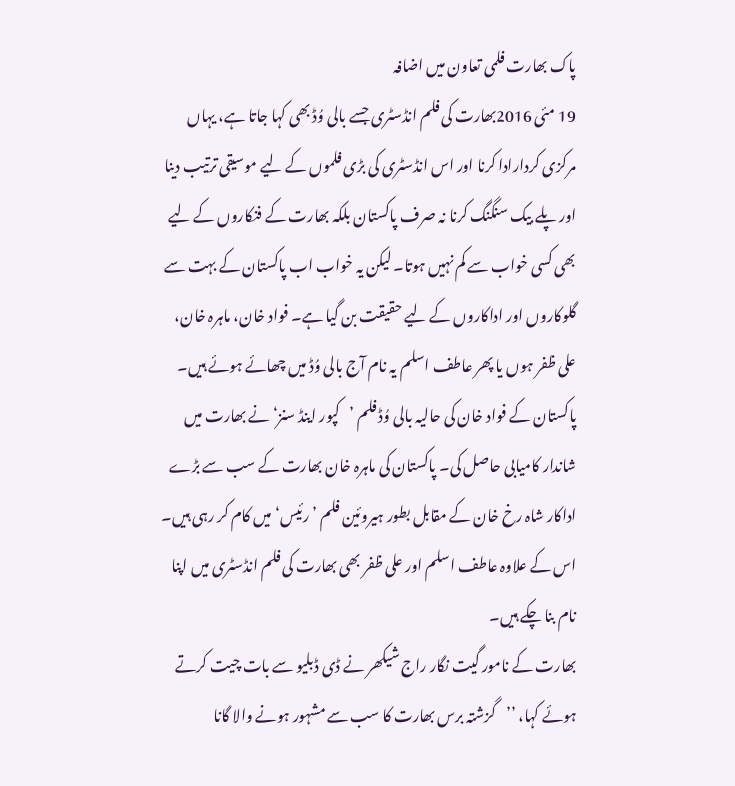پاک بھارت فلمی تعاون میں اضافہ
19 مئی 2016بھارت کی فلم انڈسٹری جسے بالی وُڈ بھی کہا جاتا ہے، یہاں مرکزی کردارادا کرنا اور اس انڈسٹری کی بڑی فلموں کے لیے موسیقی ترتیب دینا اور پلے بیک سنگنگ کرنا نہ صرف پاکستان بلکہ بھارت کے فنکاروں کے لیے بھی کسی خواب سے کم نہیں ہوتا۔ لیکن یہ خواب اب پاکستان کے بہت سے گلوکاروں اور اداکاروں کے لیے حقیقت بن گیا ہے۔ فواد خان، ماہرہ خان، علی ظفر ہوں یا پھر عاطف اسلم یہ نام آج بالی وُڈ میں چھائے ہوئے ہیں۔ پاکستان کے فواد خان کی حالیہ بالی وُڈ فلم ’کپور اینڈ سنز‘ نے بھارت میں شاندار کامیابی حاصل کی۔ پاکستان کی ماہرہ خان بھارت کے سب سے بڑے اداکار شاہ رخ خان کے مقابل بطور ہیروئین فلم ’رئیس‘ میں کام کر رہی ہیں۔ اس کے علاوہ عاطف اسلم اور علی ظفر بھی بھارت کی فلم انڈسٹری میں اپنا نام بنا چکے ہیں۔
بھارت کے نامور گیت نگار راج شیکھر نے ڈی ڈبلیو سے بات چیت کرتے ہوئے کہا، ’’گزشتہ برس بھارت کا سب سے مشہور ہونے والا گانا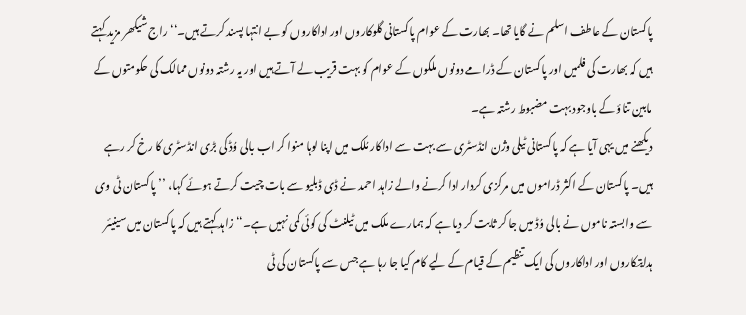پاکستان کے عاطف اسلم نے گایا تھا۔ بھارت کے عوام پاکستانی گلوکاروں اور اداکاروں کو بے انتہا پسند کرتے ہیں۔‘‘ راج شیکھر مزید کہتے ہیں کہ بھارت کی فلمیں اور پاکستان کے ڈرامے دونوں ملکوں کے عوام کو بہت قریب لے آتے ہیں اور یہ رشتہ دونوں ممالک کی حکومتوں کے مابین تناؤ کے باوجود بہت مضبوط رشتہ ہے۔
دیکھنے میں یہی آیا ہے کہ پاکستانی ٹیلی وژن انڈسٹری سے بہت سے اداکار مُلک میں اپنا لوہا منوا کر اب بالی وُڈ کی بڑی انڈسٹری کا رخ کر رہے ہیں۔ پاکستان کے اکثر ڈراموں میں مرکزی کردار ادا کرنے والے زاہد احمد نے ڈی ڈبلیو سے بات چیت کرتے ہوئے کہا، ’’پاکستان ٹی وی سے وابستہ ناموں نے بالی وُڈ میں جا کر ثابت کر دیا ہے کہ ہمارے ملک میں ٹیلنٹ کی کوئی کمی نہیں ہے۔‘‘ زاہد کہتے ہیں کہ پاکستان میں سینیئر ہدایتکاروں اور اداکاروں کی ایک تنظیم کے قیام کے لیے کام کیا جا رہا ہے جس سے پاکستان کی ٹی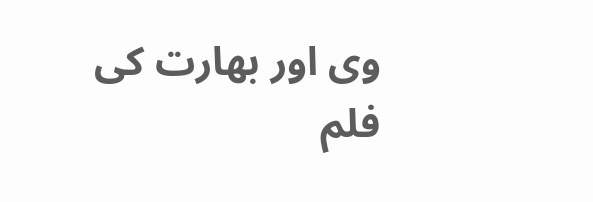وی اور بھارت کی فلم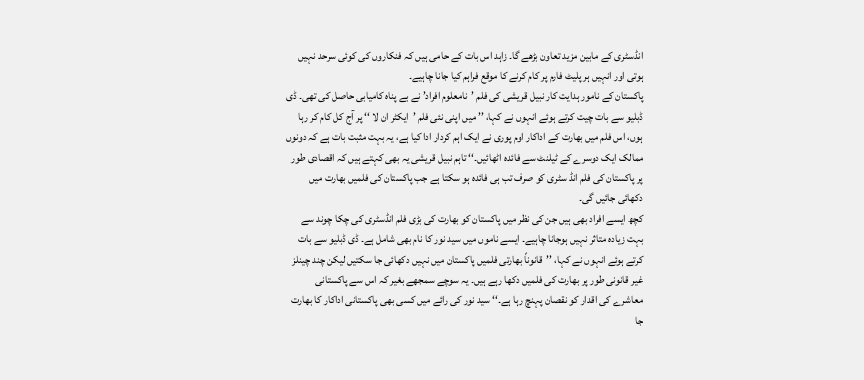انڈسٹری کے مابین مزید تعاون بڑھے گا۔ زاہد اس بات کے حامی ہیں کہ فنکاروں کی کوئی سرحد نہیں ہوتی اور انہیں ہر پلیٹ فارم پر کام کرنے کا موقع فراہم کیا جانا چاہیے۔
پاکستان کے نامور ہدایت کار نبیل قریشی کی فلم ’نامعلوم افراد’ نے بے پناہ کامیابی حاصل کی تھی۔ ڈی ڈبلیو سے بات چیت کرتے ہوئے انہوں نے کہا، ’’ میں اپنی نئی فلم ’ایکٹر ان لا ‘‘ پر آج کل کام کر رہا ہوں، اس فلم میں بھارت کے اداکار اوم پوری نے ایک اہم کردار ادا کیا ہے، یہ بہت مثبت بات ہے کہ دونوں ممالک ایک دوسرے کے ٹیلنٹ سے فائدہ اٹھائیں۔‘‘ تاہم نبیل قریشی یہ بھی کہتے ہیں کہ اقصادی طور پر پاکستان کی فلم انڈ سٹری کو صرف تب ہی فائدہ ہو سکتا ہے جب پاکستان کی فلمیں بھارت میں دکھائی جائیں گی۔
کچھ ایسے افراد بھی ہیں جن کی نظر میں پاکستان کو بھارت کی بڑی فلم انڈسٹری کی چکا چوند سے بہت زیادہ متاثر نہیں ہوجانا چاہیے۔ ایسے ناموں میں سید نور کا نام بھی شامل ہے۔ ڈی ڈبلیو سے بات کرتے ہوئے انہوں نے کہا، ’’قانوناً بھارتی فلمیں پاکستان میں نہیں دکھائی جا سکتیں لیکن چند چینلز غیر قانونی طور پر بھارت کی فلمیں دکھا رہے ہیں۔ یہ سوچے سمجھے بغیر کہ اس سے پاکستانی معاشرے کی اقدار کو نقصان پہنچ رہا ہے۔‘‘ سید نور کی رائے میں کسی بھی پاکستانی اداکار کا بھارت جا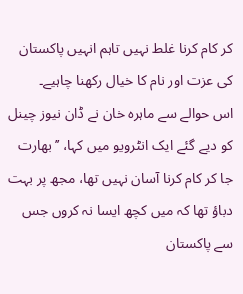کر کام کرنا غلط نہیں تاہم انہیں پاکستان کی عزت اور نام کا خیال رکھنا چاہیے۔
اس حوالے سے ماہرہ خان نے ڈان نیوز چینل کو دیے گئے ایک انٹرویو میں کہا، ’’بھارت جا کر کام کرنا آسان نہیں تھا، مجھ پر بہت دباؤ تھا کہ میں کچھ ایسا نہ کروں جس سے پاکستان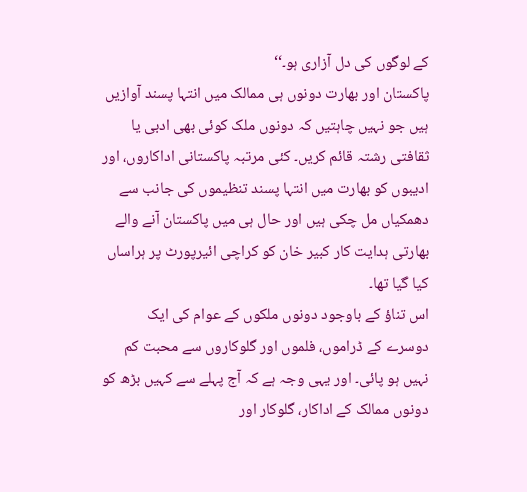کے لوگوں کی دل آزاری ہو۔‘‘
پاکستان اور بھارت دونوں ہی ممالک میں انتہا پسند آوازیں ہیں جو نہیں چاہتیں کہ دونوں ملک کوئی بھی ادبی یا ثقافتی رشتہ قائم کریں۔ کئی مرتبہ پاکستانی اداکاروں، اور ادیبوں کو بھارت میں انتہا پسند تنظیموں کی جانب سے دھمکیاں مل چکی ہیں اور حال ہی میں پاکستان آنے والے بھارتی ہدایت کار کبیر خان کو کراچی ائیرپورٹ پر ہراساں کیا گیا تھا۔
اس تناؤ کے باوجود دونوں ملکوں کے عوام کی ایک دوسرے کے ڈراموں، فلموں اور گلوکاروں سے محبت کم نہیں ہو پائی۔ اور یہی وجہ ہے کہ آج پہلے سے کہیں بڑھ کو دونوں ممالک کے اداکار، گلوکار اور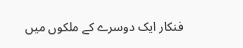فنکار ایک دوسرے کے ملکوں میں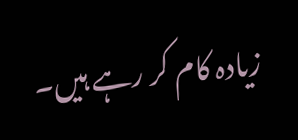زیادہ کام کر رہے ہیں۔